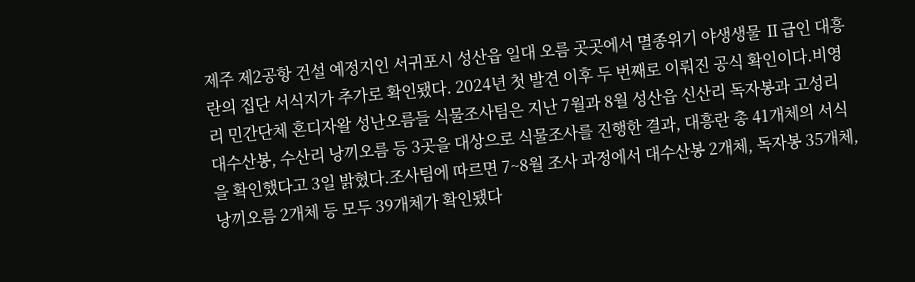제주 제2공항 건설 예정지인 서귀포시 성산읍 일대 오름 곳곳에서 멸종위기 야생생물 Ⅱ급인 대흥란의 집단 서식지가 추가로 확인됐다. 2024년 첫 발견 이후 두 번째로 이뤄진 공식 확인이다.비영리 민간단체 혼디자왈 성난오름들 식물조사팀은 지난 7월과 8월 성산읍 신산리 독자봉과 고성리 대수산봉, 수산리 낭끼오름 등 3곳을 대상으로 식물조사를 진행한 결과, 대흥란 총 41개체의 서식을 확인했다고 3일 밝혔다.조사팀에 따르면 7~8월 조사 과정에서 대수산봉 2개체, 독자봉 35개체, 낭끼오름 2개체 등 모두 39개체가 확인됐다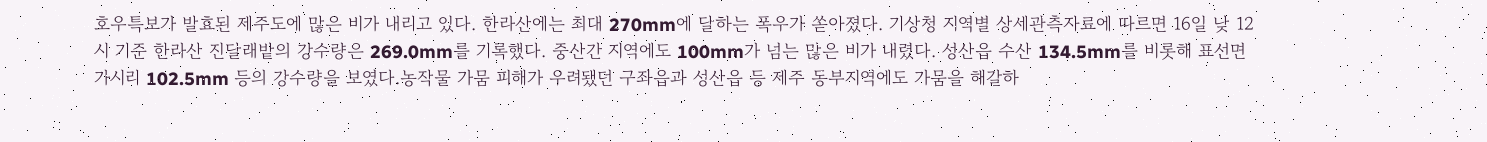호우특보가 발효된 제주도에 많은 비가 내리고 있다. 한라산에는 최대 270mm에 달하는 폭우가 쏟아졌다. 기상청 지역별 상세관측자료에 따르면 16일 낮 12시 기준 한라산 진달래밭의 강수량은 269.0mm를 기록했다. 중산간 지역에도 100mm가 넘는 많은 비가 내렸다. 성산읍 수산 134.5mm를 비롯해 표선면 가시리 102.5mm 등의 강수량을 보였다.농작물 가뭄 피해가 우려됐던 구좌읍과 성산읍 등 제주 동부지역에도 가뭄을 해갈하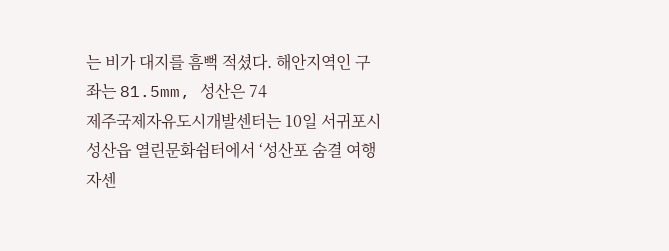는 비가 대지를 흠뻑 적셨다. 해안지역인 구좌는 81.5mm, 성산은 74
제주국제자유도시개발센터는 10일 서귀포시 성산읍 열린문화쉼터에서 ‘성산포 숨결 여행자센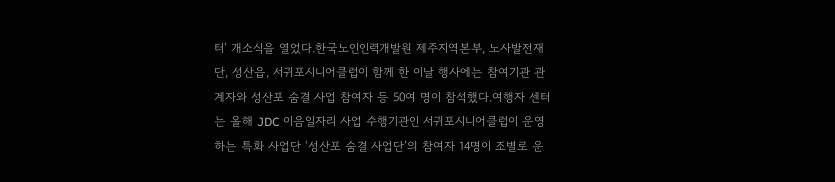터’ 개소식을 열었다.한국노인인력개발원 제주지역본부, 노사발전재단, 성산읍, 서귀포시니어클럽이 함께 한 이날 행사에는 참여기관 관계자와 성산포 숨결 사업 참여자 등 50여 명이 참석했다.여행자 센터는 올해 JDC 이음일자리 사업 수행기관인 서귀포시니어클럽이 운영하는 특화 사업단 ‘성산포 숨결 사업단’의 참여자 14명이 조별로 운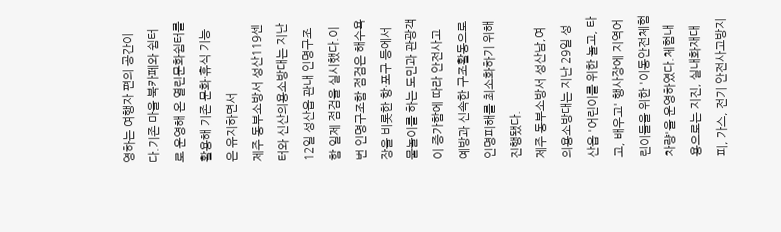영하는 여행자 편의 공간이다.기존 마을 북카페와 쉼터로 운영해 온 열린문화쉼터를 활용해 기존 문화·휴식 기능은 유지하면서
제주 동부소방서 성산119센터와 신산의용소방대는 지난 12일 성산읍 관내 인명구조함 일제 점검을 실시했다.이번 인명구조함 점검은 해수욕장을 비롯한 항·포구 등에서 물놀이를 하는 도민과 관광객이 증가함에 따라 안전사고 예방과 신속한 구조활동으로 인명피해를 최소화하기 위해 진행됐다.
제주 동부소방서 성산남,여 의용소방대는 지난 29일 성산읍 '어린이를 위한 놀고, 타고, 배우고' 행사장에 지역어린이들을 위한 '이동안전체험차량'을 운영하였다.체험내용으로는 지진, 실내화재대피, 가스, 전기 안전사고방지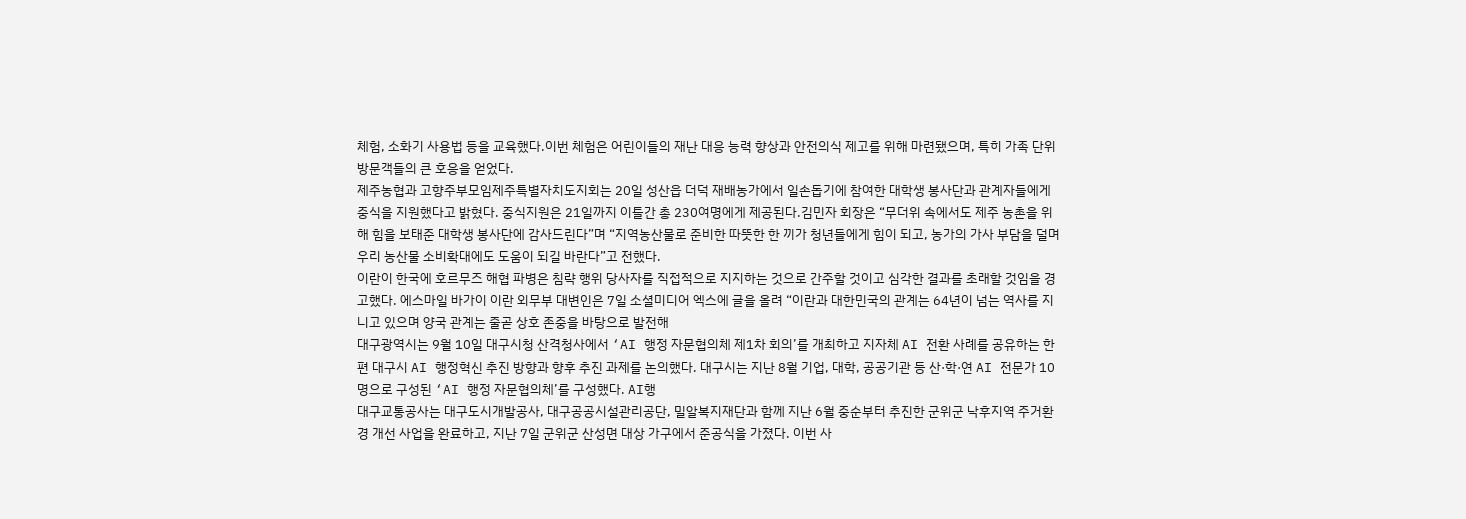체험, 소화기 사용법 등을 교육했다.이번 체험은 어린이들의 재난 대응 능력 향상과 안전의식 제고를 위해 마련됐으며, 특히 가족 단위 방문객들의 큰 호응을 얻었다.
제주농협과 고향주부모임제주특별자치도지회는 20일 성산읍 더덕 재배농가에서 일손돕기에 참여한 대학생 봉사단과 관계자들에게 중식을 지원했다고 밝혔다. 중식지원은 21일까지 이틀간 총 230여명에게 제공된다.김민자 회장은 “무더위 속에서도 제주 농촌을 위해 힘을 보태준 대학생 봉사단에 감사드린다”며 “지역농산물로 준비한 따뜻한 한 끼가 청년들에게 힘이 되고, 농가의 가사 부담을 덜며 우리 농산물 소비확대에도 도움이 되길 바란다”고 전했다.
이란이 한국에 호르무즈 해협 파병은 침략 행위 당사자를 직접적으로 지지하는 것으로 간주할 것이고 심각한 결과를 초래할 것임을 경고했다. 에스마일 바가이 이란 외무부 대변인은 7일 소셜미디어 엑스에 글을 올려 “이란과 대한민국의 관계는 64년이 넘는 역사를 지니고 있으며 양국 관계는 줄곧 상호 존중을 바탕으로 발전해
대구광역시는 9월 10일 대구시청 산격청사에서 ‘AI 행정 자문협의체 제1차 회의’를 개최하고 지자체 AI 전환 사례를 공유하는 한편 대구시 AI 행정혁신 추진 방향과 향후 추진 과제를 논의했다. 대구시는 지난 8월 기업, 대학, 공공기관 등 산·학·연 AI 전문가 10명으로 구성된 ‘AI 행정 자문협의체’를 구성했다. AI행
대구교통공사는 대구도시개발공사, 대구공공시설관리공단, 밀알복지재단과 함께 지난 6월 중순부터 추진한 군위군 낙후지역 주거환경 개선 사업을 완료하고, 지난 7일 군위군 산성면 대상 가구에서 준공식을 가졌다. 이번 사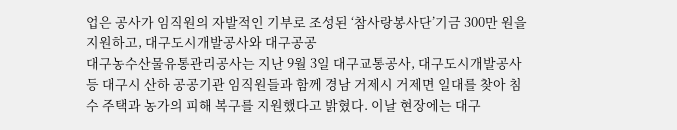업은 공사가 임직원의 자발적인 기부로 조성된 ‘참사랑봉사단’기금 300만 원을 지원하고, 대구도시개발공사와 대구공공
대구농수산물유통관리공사는 지난 9월 3일 대구교통공사, 대구도시개발공사 등 대구시 산하 공공기관 임직원들과 함께 경남 거제시 거제면 일대를 찾아 침수 주택과 농가의 피해 복구를 지원했다고 밝혔다. 이날 현장에는 대구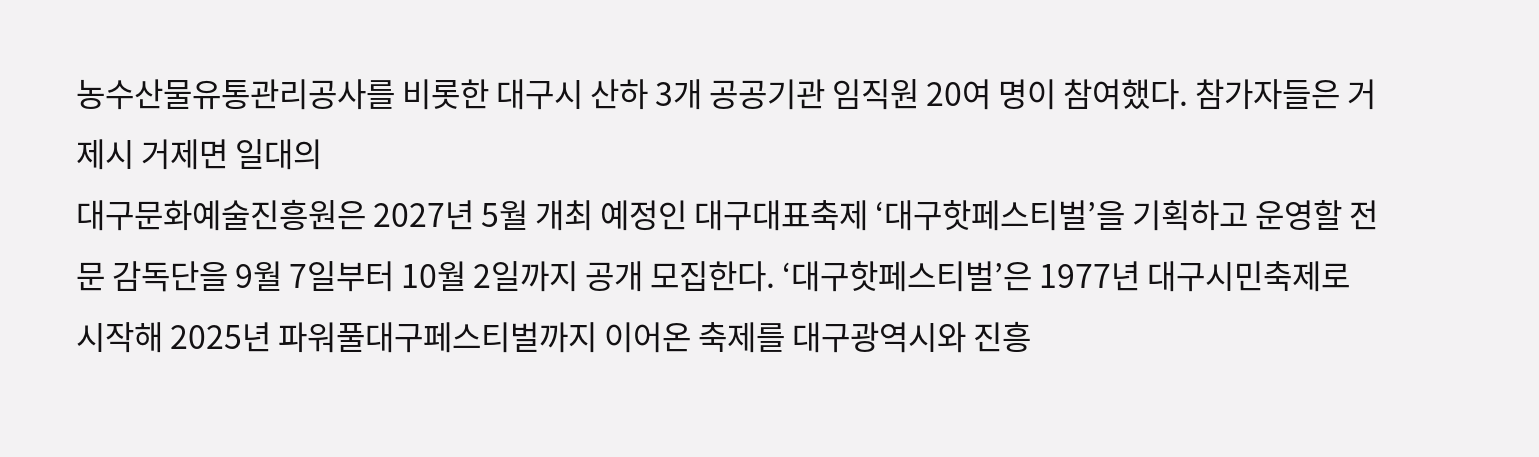농수산물유통관리공사를 비롯한 대구시 산하 3개 공공기관 임직원 20여 명이 참여했다. 참가자들은 거제시 거제면 일대의
대구문화예술진흥원은 2027년 5월 개최 예정인 대구대표축제 ‘대구핫페스티벌’을 기획하고 운영할 전문 감독단을 9월 7일부터 10월 2일까지 공개 모집한다. ‘대구핫페스티벌’은 1977년 대구시민축제로 시작해 2025년 파워풀대구페스티벌까지 이어온 축제를 대구광역시와 진흥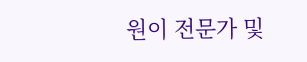원이 전문가 및